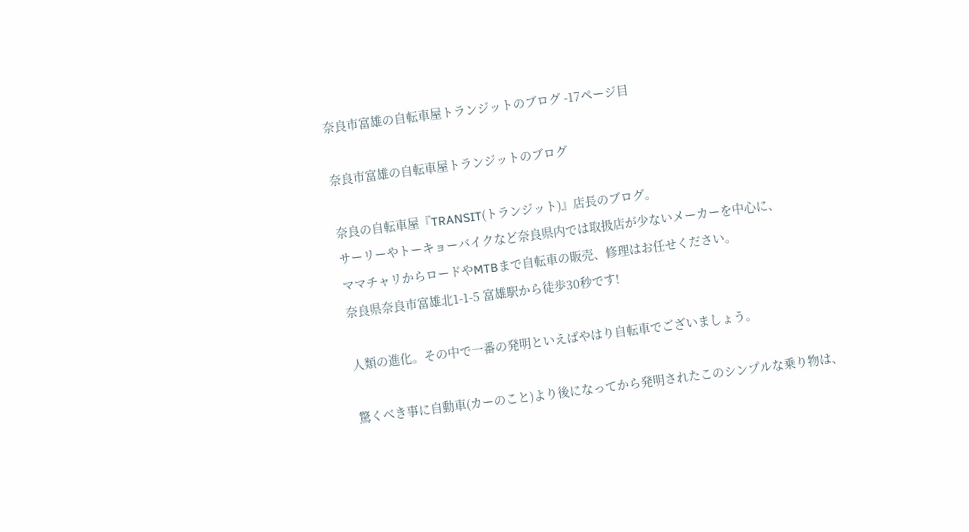奈良市富雄の自転車屋トランジットのブログ -17ページ目

奈良市富雄の自転車屋トランジットのブログ

奈良の自転車屋『TRANSIT(トランジット)』店長のブログ。
サーリーやトーキョーバイクなど奈良県内では取扱店が少ないメーカーを中心に、
ママチャリからロードやMTBまで自転車の販売、修理はお任せください。
奈良県奈良市富雄北1-1-5 富雄駅から徒歩30秒です!

人類の進化。その中で一番の発明といえばやはり自転車でございましょう。

驚くべき事に自動車(カーのこと)より後になってから発明されたこのシンプルな乗り物は、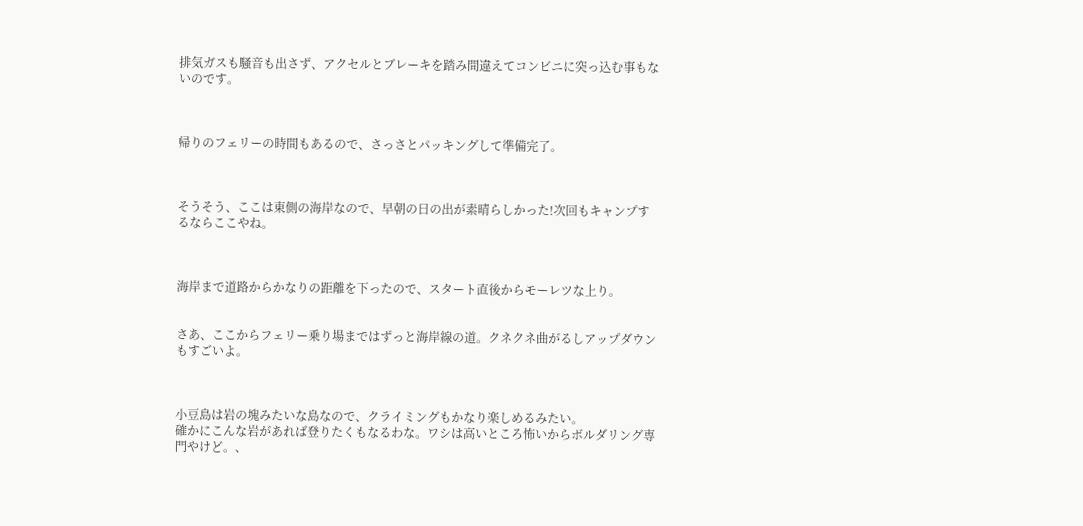排気ガスも騒音も出さず、アクセルとブレーキを踏み間違えてコンビニに突っ込む事もないのです。



帰りのフェリーの時間もあるので、さっさとパッキングして準備完了。



そうそう、ここは東側の海岸なので、早朝の日の出が素晴らしかった!次回もキャンプするならここやね。



海岸まで道路からかなりの距離を下ったので、スタート直後からモーレツな上り。


さあ、ここからフェリー乗り場まではずっと海岸線の道。クネクネ曲がるしアップダウンもすごいよ。



小豆島は岩の塊みたいな島なので、クライミングもかなり楽しめるみたい。
確かにこんな岩があれば登りたくもなるわな。ワシは高いところ怖いからボルダリング専門やけど。、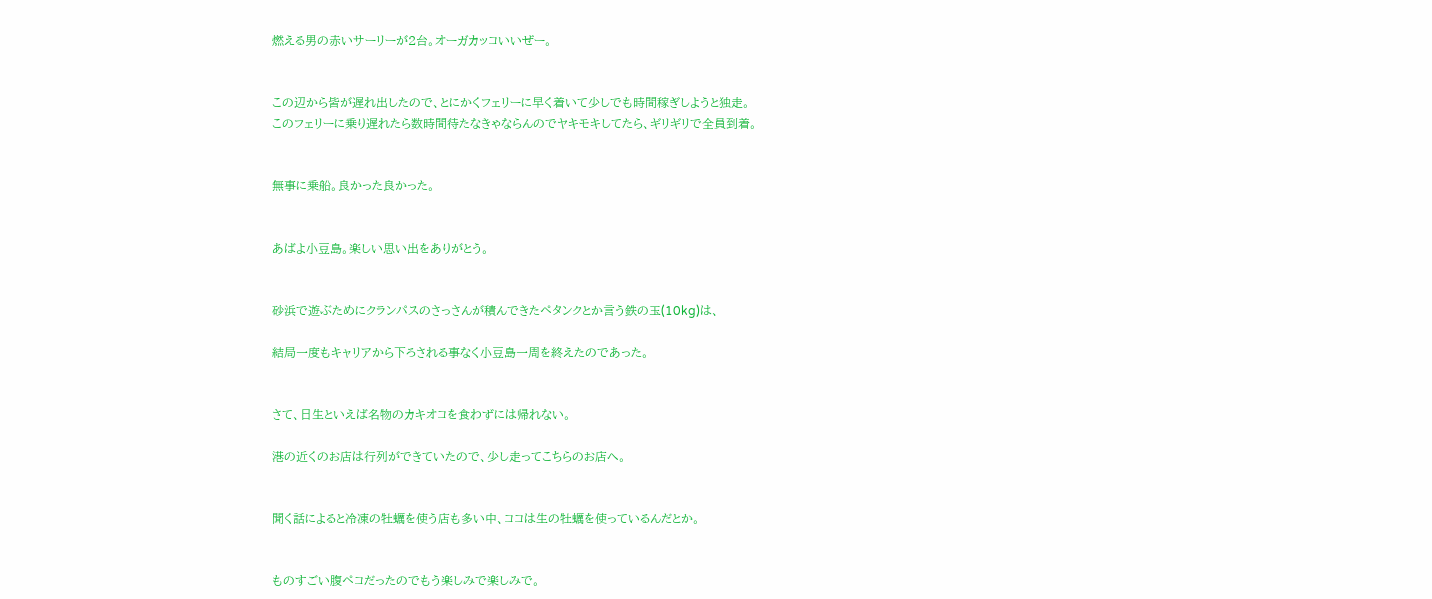燃える男の赤いサーリーが2台。オーガカッコいいぜー。


この辺から皆が遅れ出したので、とにかくフェリーに早く着いて少しでも時間稼ぎしようと独走。
このフェリーに乗り遅れたら数時間待たなきゃならんのでヤキモキしてたら、ギリギリで全員到着。


無事に乗船。良かった良かった。


あばよ小豆島。楽しい思い出をありがとう。


砂浜で遊ぶためにクランパスのさっさんが積んできたペタンクとか言う鉄の玉(10kg)は、

結局一度もキャリアから下ろされる事なく小豆島一周を終えたのであった。


さて、日生といえば名物のカキオコを食わずには帰れない。

港の近くのお店は行列ができていたので、少し走ってこちらのお店へ。


聞く話によると冷凍の牡蠣を使う店も多い中、ココは生の牡蠣を使っているんだとか。


ものすごい腹ペコだったのでもう楽しみで楽しみで。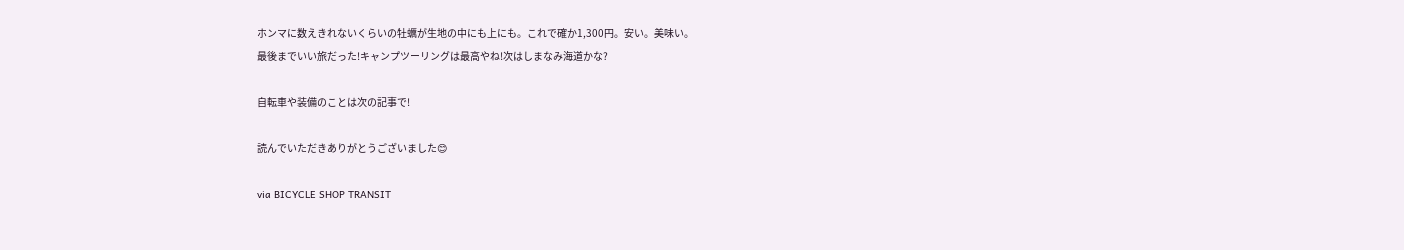ホンマに数えきれないくらいの牡蠣が生地の中にも上にも。これで確か1,300円。安い。美味い。
最後までいい旅だった!キャンプツーリングは最高やね!次はしまなみ海道かな?

自転車や装備のことは次の記事で!

読んでいただきありがとうございました😊

via BICYCLE SHOP TRANSIT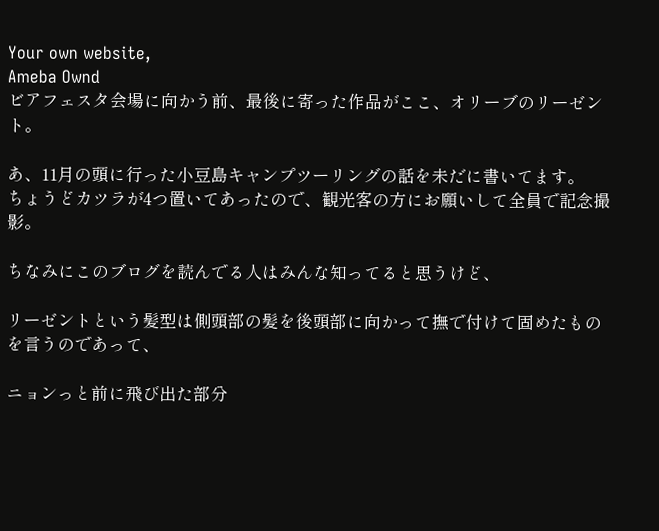Your own website,
Ameba Ownd
ビアフェスタ会場に向かう前、最後に寄った作品がここ、オリーブのリーゼント。

あ、11月の頭に行った小豆島キャンプツーリングの話を未だに書いてます。
ちょうどカツラが4つ置いてあったので、観光客の方にお願いして全員で記念撮影。

ちなみにこのブログを読んでる人はみんな知ってると思うけど、

リーゼントという髪型は側頭部の髪を後頭部に向かって撫で付けて固めたものを言うのであって、

ニョンっと前に飛び出た部分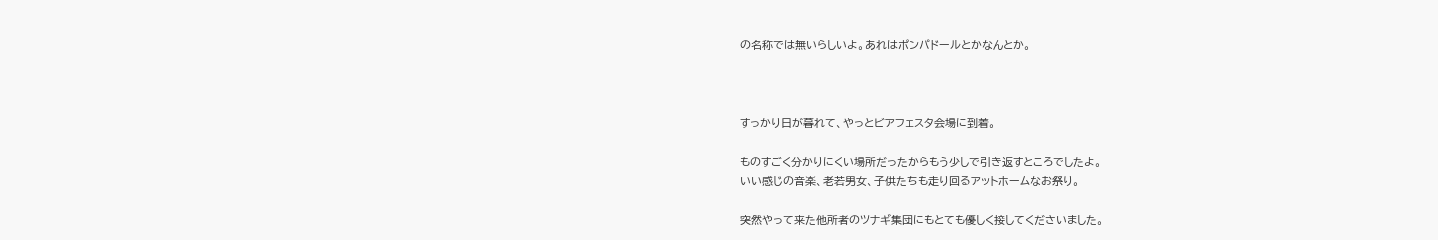の名称では無いらしいよ。あれはポンパドールとかなんとか。



すっかり日が暮れて、やっとビアフェスタ会場に到着。

ものすごく分かりにくい場所だったからもう少しで引き返すところでしたよ。
いい感じの音楽、老若男女、子供たちも走り回るアットホームなお祭り。

突然やって来た他所者のツナギ集団にもとても優しく接してくださいました。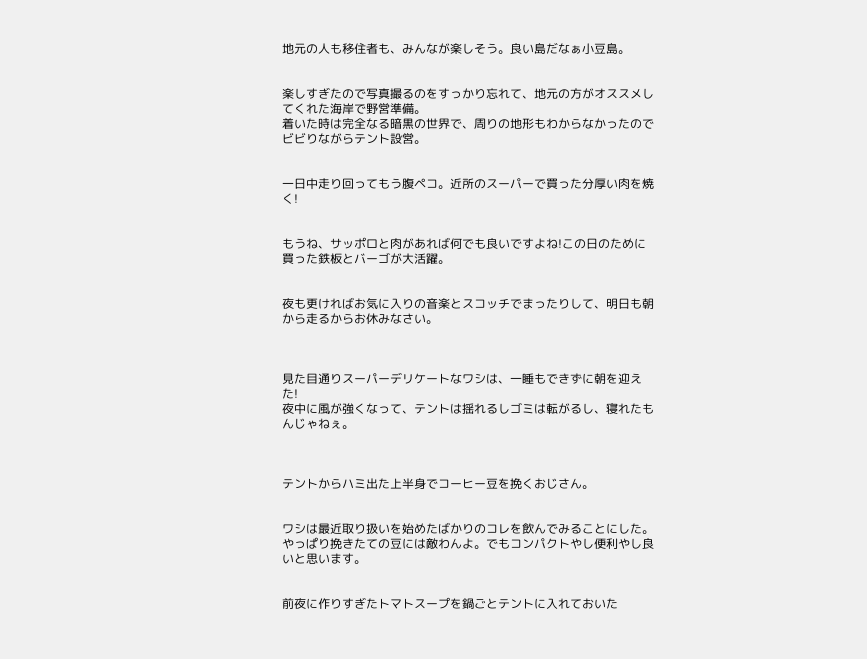地元の人も移住者も、みんなが楽しそう。良い島だなぁ小豆島。


楽しすぎたので写真撮るのをすっかり忘れて、地元の方がオススメしてくれた海岸で野営準備。
着いた時は完全なる暗黒の世界で、周りの地形もわからなかったのでビビりながらテント設営。


一日中走り回ってもう腹ペコ。近所のスーパーで買った分厚い肉を焼く!


もうね、サッポロと肉があれば何でも良いですよね!この日のために買った鉄板とバーゴが大活躍。


夜も更ければお気に入りの音楽とスコッチでまったりして、明日も朝から走るからお休みなさい。



見た目通りスーパーデリケートなワシは、一睡もできずに朝を迎えた!
夜中に風が強くなって、テントは揺れるしゴミは転がるし、寝れたもんじゃねぇ。



テントからハミ出た上半身でコーヒー豆を挽くおじさん。


ワシは最近取り扱いを始めたばかりのコレを飲んでみることにした。
やっぱり挽きたての豆には敵わんよ。でもコンパクトやし便利やし良いと思います。


前夜に作りすぎたトマトスープを鍋ごとテントに入れておいた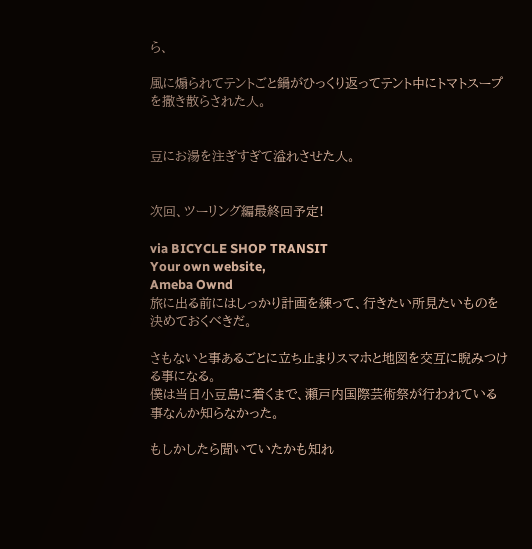ら、

風に煽られてテントごと鍋がひっくり返ってテント中にトマトスープを撒き散らされた人。


豆にお湯を注ぎすぎて溢れさせた人。


次回、ツーリング編最終回予定!

via BICYCLE SHOP TRANSIT
Your own website,
Ameba Ownd
旅に出る前にはしっかり計画を練って、行きたい所見たいものを決めておくべきだ。

さもないと事あるごとに立ち止まりスマホと地図を交互に睨みつける事になる。
僕は当日小豆島に着くまで、瀬戸内国際芸術祭が行われている事なんか知らなかった。

もしかしたら聞いていたかも知れ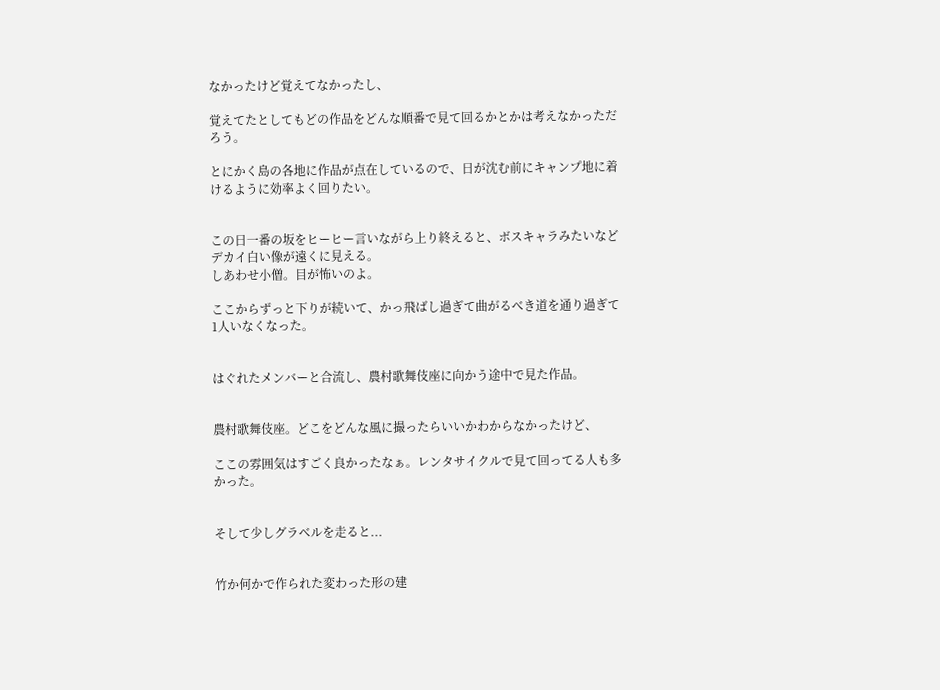なかったけど覚えてなかったし、

覚えてたとしてもどの作品をどんな順番で見て回るかとかは考えなかっただろう。

とにかく島の各地に作品が点在しているので、日が沈む前にキャンプ地に着けるように効率よく回りたい。


この日一番の坂をヒーヒー言いながら上り終えると、ボスキャラみたいなどデカイ白い像が遠くに見える。
しあわせ小僧。目が怖いのよ。

ここからずっと下りが続いて、かっ飛ばし過ぎて曲がるべき道を通り過ぎて1人いなくなった。


はぐれたメンバーと合流し、農村歌舞伎座に向かう途中で見た作品。


農村歌舞伎座。どこをどんな風に撮ったらいいかわからなかったけど、

ここの雰囲気はすごく良かったなぁ。レンタサイクルで見て回ってる人も多かった。


そして少しグラベルを走ると...


竹か何かで作られた変わった形の建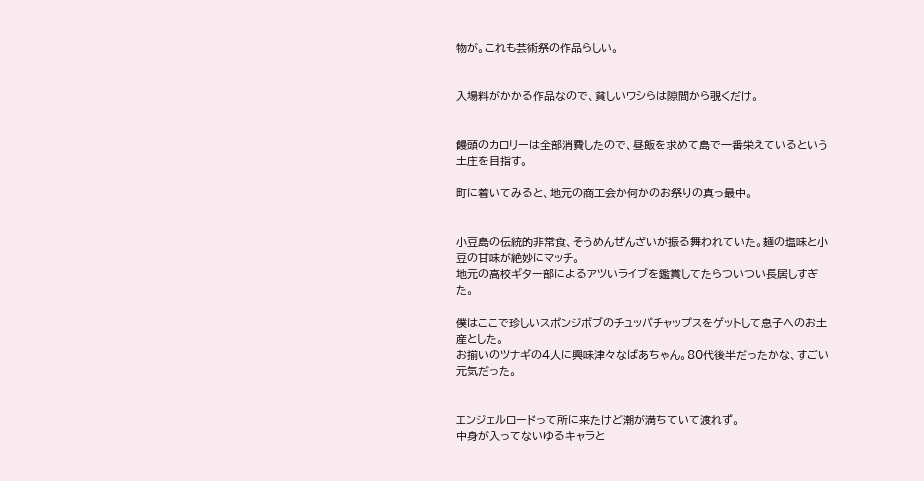物が。これも芸術祭の作品らしい。


入場料がかかる作品なので、貧しいワシらは隙間から覗くだけ。


饅頭のカロリーは全部消費したので、昼飯を求めて島で一番栄えているという土庄を目指す。

町に着いてみると、地元の商工会か何かのお祭りの真っ最中。


小豆島の伝統的非常食、そうめんぜんざいが振る舞われていた。麺の塩味と小豆の甘味が絶妙にマッチ。
地元の高校ギター部によるアツいライブを鑑賞してたらついつい長居しすぎた。

僕はここで珍しいスポンジボブのチュッパチャップスをゲットして息子へのお土産とした。
お揃いのツナギの4人に興味津々なばあちゃん。80代後半だったかな、すごい元気だった。


エンジェルロードって所に来たけど潮が満ちていて渡れず。
中身が入ってないゆるキャラと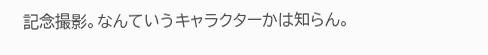記念撮影。なんていうキャラクターかは知らん。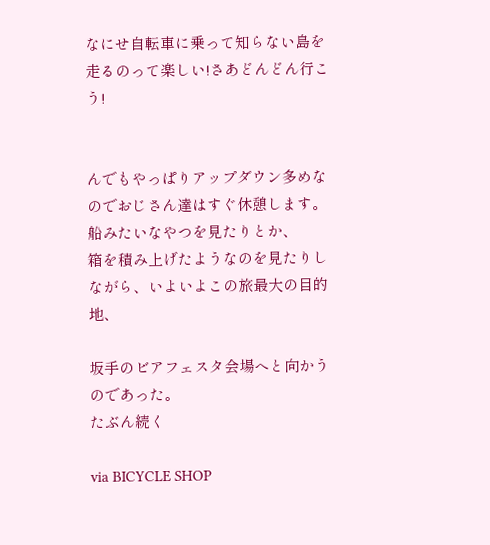なにせ自転車に乗って知らない島を走るのって楽しい!さあどんどん行こう!


んでもやっぱりアップダウン多めなのでおじさん達はすぐ休憩します。
船みたいなやつを見たりとか、
箱を積み上げたようなのを見たりしながら、いよいよこの旅最大の目的地、

坂手のビアフェスタ会場へと向かうのであった。
たぶん続く

via BICYCLE SHOP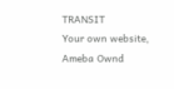TRANSIT
Your own website,
Ameba Ownd